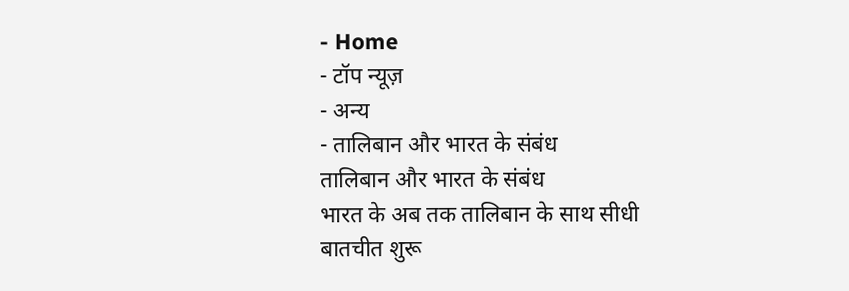- Home
- टॉप न्यूज़
- अन्य
- तालिबान और भारत के संबंध
तालिबान और भारत के संबंध
भारत के अब तक तालिबान के साथ सीधी बातचीत शुरू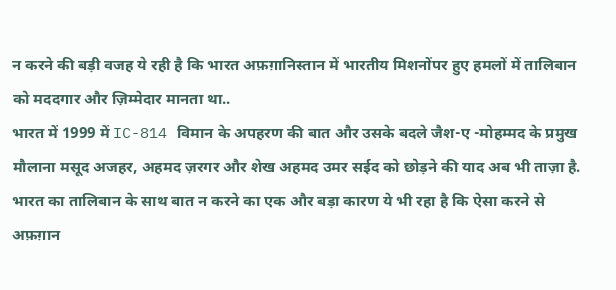न करने की बड़ी वजह ये रही है कि भारत अफ़ग़ानिस्तान में भारतीय मिशनोंपर हुए हमलों में तालिबान को मददगार और ज़िम्मेदार मानता था..
भारत में 1999 में IC-814 विमान के अपहरण की बात और उसके बदले जैश-ए -मोहम्मद के प्रमुख मौलाना मसूद अजहर, अहमद ज़रगर और शेख अहमद उमर सईद को छोड़ने की याद अब भी ताज़ा है.
भारत का तालिबान के साथ बात न करने का एक और बड़ा कारण ये भी रहा है कि ऐसा करने से अफ़ग़ान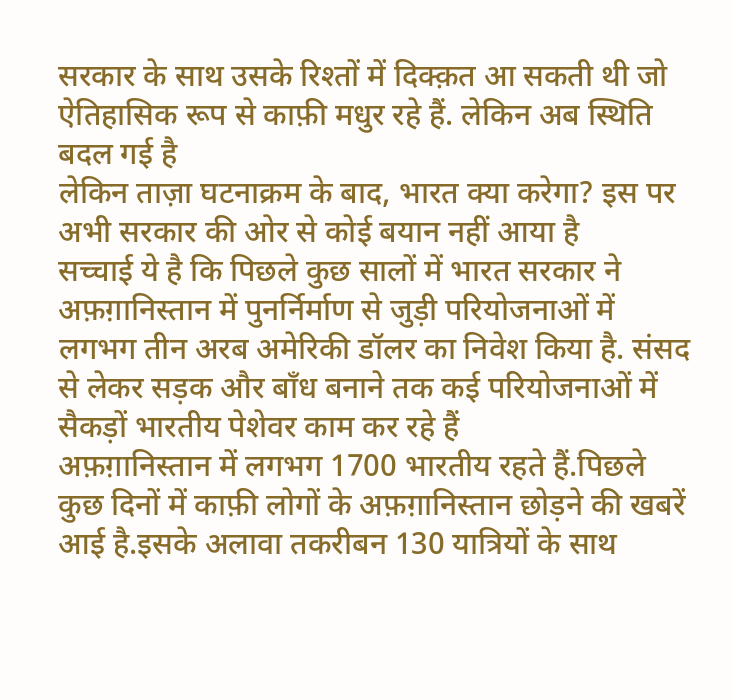सरकार के साथ उसके रिश्तों में दिक्क़त आ सकती थी जो ऐतिहासिक रूप से काफ़ी मधुर रहे हैं. लेकिन अब स्थिति बदल गई है
लेकिन ताज़ा घटनाक्रम के बाद, भारत क्या करेगा? इस पर अभी सरकार की ओर से कोई बयान नहीं आया है
सच्चाई ये है कि पिछले कुछ सालों में भारत सरकार ने अफ़ग़ानिस्तान में पुनर्निर्माण से जुड़ी परियोजनाओं में लगभग तीन अरब अमेरिकी डॉलर का निवेश किया है. संसद से लेकर सड़क और बाँध बनाने तक कई परियोजनाओं में सैकड़ों भारतीय पेशेवर काम कर रहे हैं
अफ़ग़ानिस्तान में लगभग 1700 भारतीय रहते हैं.पिछले कुछ दिनों में काफ़ी लोगों के अफ़ग़ानिस्तान छोड़ने की खबरें आई है.इसके अलावा तकरीबन 130 यात्रियों के साथ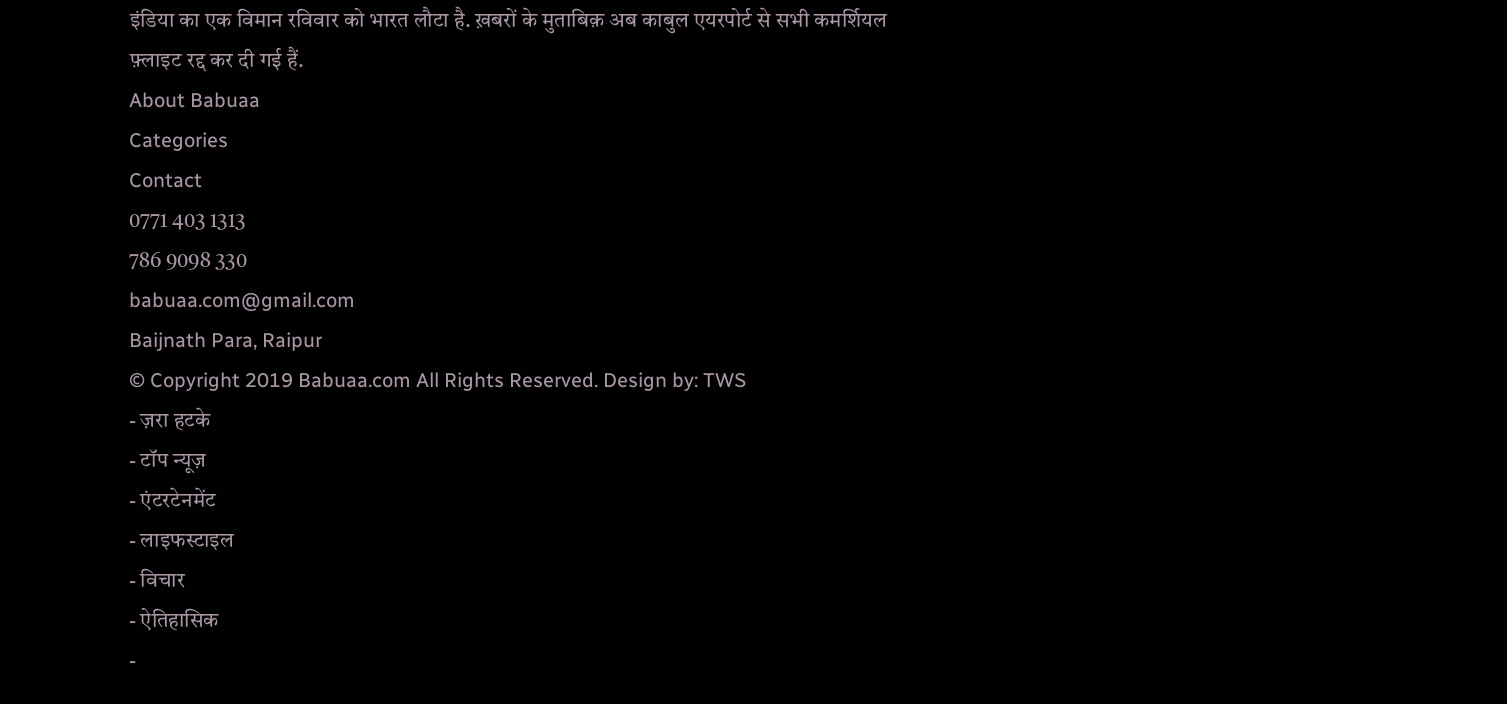इंडिया का एक विमान रविवार को भारत लौटा है. ख़बरों के मुताबिक़ अब काबुल एयरपोर्ट से सभी कमर्शियल फ़्लाइट रद्द कर दी गई हैं.
About Babuaa
Categories
Contact
0771 403 1313
786 9098 330
babuaa.com@gmail.com
Baijnath Para, Raipur
© Copyright 2019 Babuaa.com All Rights Reserved. Design by: TWS
- ज़रा हटके
- टॉप न्यूज़
- एंटरटेनमेंट
- लाइफस्टाइल
- विचार
- ऐतिहासिक
-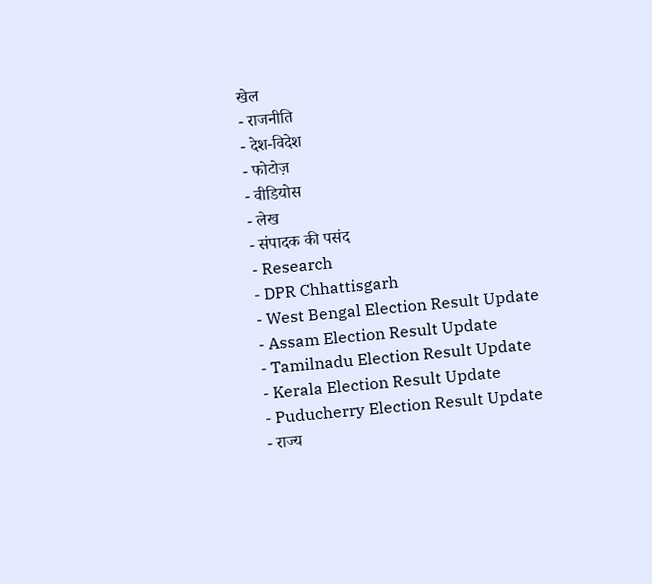खेल
- राजनीति
- देश-विदेश
- फोटोज़
- वीडियोस
- लेख
- संपादक की पसंद
- Research
- DPR Chhattisgarh
- West Bengal Election Result Update
- Assam Election Result Update
- Tamilnadu Election Result Update
- Kerala Election Result Update
- Puducherry Election Result Update
- राज्य